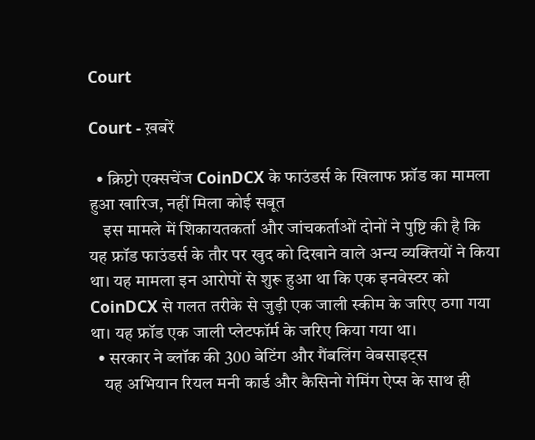Court

Court - ख़बरें

  • क्रिप्टो एक्सचेंज CoinDCX के फाउंडर्स के खिलाफ फ्रॉड का मामला हुआ खारिज, नहीं मिला कोई सबूत
    इस मामले में शिकायतकर्ता और जांचकर्ताओं दोनों ने पुष्टि की है कि यह फ्रॉड फाउंडर्स के तौर पर खुद को दिखाने वाले अन्य व्यक्तियों ने किया था। यह मामला इन आरोपों से शुरू हुआ था कि एक इनवेस्टर को CoinDCX से गलत तरीके से जुड़ी एक जाली स्कीम के जरिए ठगा गया था। यह फ्रॉड एक जाली प्लेटफॉर्म के जरिए किया गया था।
  • सरकार ने ब्लॉक की 300 बेटिंग और गैंबलिंग वेबसाइट्स
    यह अभियान रियल मनी कार्ड और कैसिनो गेमिंग ऐप्स के साथ ही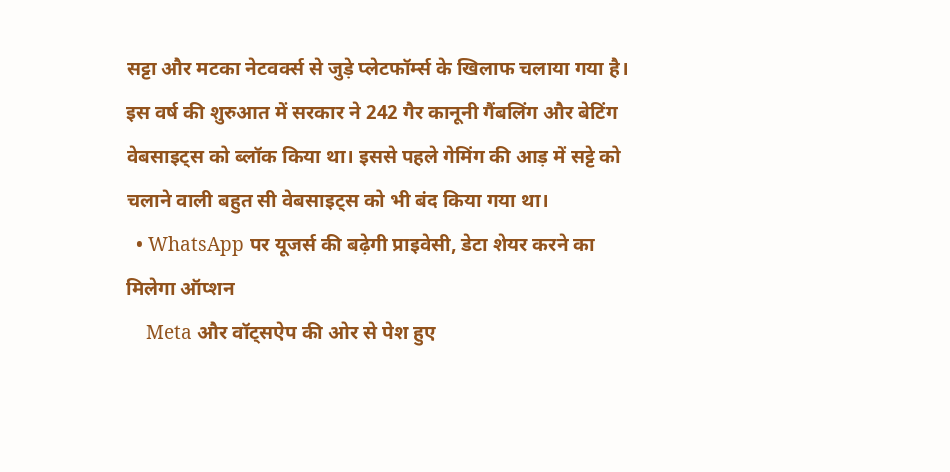सट्टा और मटका नेटवर्क्स से जुड़े प्लेटफॉर्म्स के खिलाफ चलाया गया है। इस वर्ष की शुरुआत में सरकार ने 242 गैर कानूनी गैंबलिंग और बेटिंग वेबसाइट्स को ब्लॉक किया था। इससे पहले गेमिंग की आड़ में सट्टे को चलाने वाली बहुत सी वेबसाइट्स को भी बंद किया गया था।
  • WhatsApp पर यूजर्स की बढ़ेगी प्राइवेसी, डेटा शेयर करने का मिलेगा ऑप्शन
    Meta और वॉट्सऐप की ओर से पेश हुए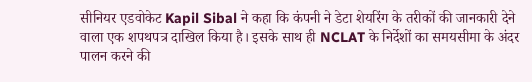सीनियर एडवोकेट Kapil Sibal ने कहा कि कंपनी ने डेटा शेयरिंग के तरीकों की जानकारी देने वाला एक शपथपत्र दाखिल किया है। इसके साथ ही NCLAT के निर्देशों का समयसीमा के अंदर पालन करने की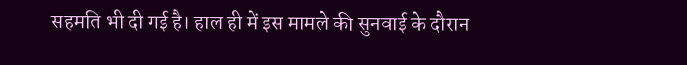सहमति भी दी गई है। हाल ही में इस मामले की सुनवाई के दौरान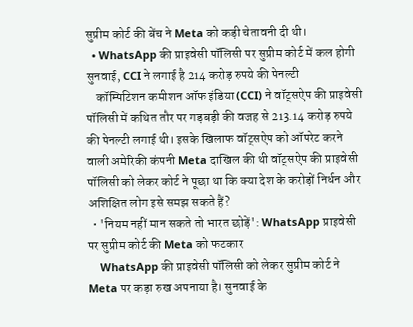सुप्रीम कोर्ट की बेंच ने Meta को कड़ी चेतावनी दी थी।
  • WhatsApp की प्राइवेसी पॉलिसी पर सुप्रीम कोर्ट में कल होगी सुनवाई, CCI ने लगाई है 214 करोड़ रुपये की पेनल्टी
    कॉम्पिटिशन कमीशन ऑफ इंडिया (CCI) ने वॉट्सऐप की प्राइवेसी पॉलिसी में कथित तौर पर गड़बड़ी की वजह से 213.14 करोड़ रुपये की पेनल्टी लगाई थी। इसके खिलाफ वॉट्सऐप को ऑपरेट करने वाली अमेरिकी कंपनी Meta दाखिल की थी वॉट्सऐप की प्राइवेसी पॉलिसी को लेकर कोर्ट ने पूछा था कि क्या देश के करोड़ों निर्धन और अशिक्षित लोग इसे समझ सकते हैं?
  • 'नियम नहीं मान सकते तो भारत छोड़ें': WhatsApp प्राइवेसी पर सुप्रीम कोर्ट की Meta को फटकार
    WhatsApp की प्राइवेसी पॉलिसी को लेकर सुप्रीम कोर्ट ने Meta पर कड़ा रुख अपनाया है। सुनवाई के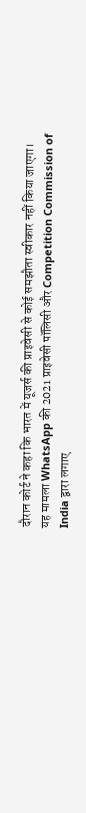दौरान कोर्ट ने कहा कि भारत में यूजर्स की प्राइवेसी से कोई समझौता स्वीकार नहीं किया जाएगा। यह मामला WhatsApp की 2021 प्राइवेसी पॉलिसी और Competition Commission of India द्वारा लगाए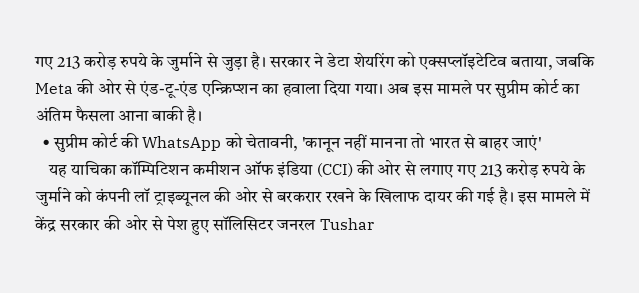गए 213 करोड़ रुपये के जुर्माने से जुड़ा है। सरकार ने डेटा शेयरिंग को एक्सप्लॉइटेटिव बताया, जबकि Meta की ओर से एंड-टू-एंड एन्क्रिप्शन का हवाला दिया गया। अब इस मामले पर सुप्रीम कोर्ट का अंतिम फैसला आना बाकी है।
  • सुप्रीम कोर्ट की WhatsApp को चेतावनी, 'कानून नहीं मानना तो भारत से बाहर जाएं'
    यह याचिका कॉम्पिटिशन कमीशन ऑफ इंडिया (CCI) की ओर से लगाए गए 213 करोड़ रुपये के जुर्माने को कंपनी लॉ ट्राइब्यूनल की ओर से बरकरार रखने के खिलाफ दायर की गई है। इस मामले में केंद्र सरकार की ओर से पेश हुए सॉलिसिटर जनरल Tushar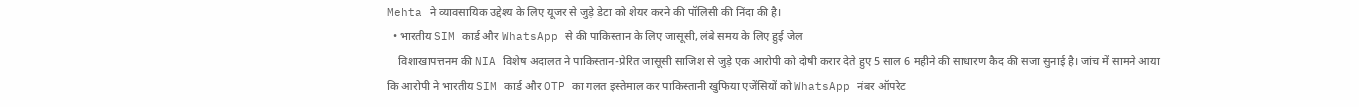Mehta ने व्यावसायिक उद्देश्य के लिए यूजर से जुड़े डेटा को शेयर करने की पॉलिसी की निंदा की है।
  • भारतीय SIM कार्ड और WhatsApp से की पाकिस्तान के लिए जासूसी, लंबे समय के लिए हुई जेल
    विशाखापत्तनम की NIA विशेष अदालत ने पाकिस्तान-प्रेरित जासूसी साजिश से जुड़े एक आरोपी को दोषी करार देते हुए 5 साल 6 महीने की साधारण कैद की सजा सुनाई है। जांच में सामने आया कि आरोपी ने भारतीय SIM कार्ड और OTP का गलत इस्तेमाल कर पाकिस्तानी खुफिया एजेंसियों को WhatsApp नंबर ऑपरेट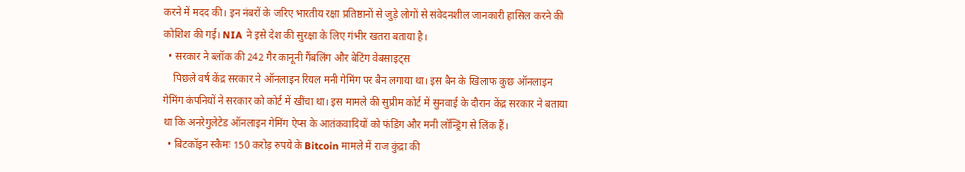करने में मदद की। इन नंबरों के जरिए भारतीय रक्षा प्रतिष्ठानों से जुड़े लोगों से संवेदनशील जानकारी हासिल करने की कोशिश की गई। NIA ने इसे देश की सुरक्षा के लिए गंभीर खतरा बताया है।
  • सरकार ने ब्लॉक की 242 गैर कानूनी गैंबलिंग और बेटिंग वेबसाइट्स
    पिछले वर्ष केंद्र सरकार ने ऑनलाइन रियल मनी गेमिंग पर बैन लगाया था। इस बैन के खिलाफ कुछ ऑनलाइन गेमिंग कंपनियों ने सरकार को कोर्ट में खींचा था। इस मामले की सुप्रीम कोर्ट में सुनवाई के दौरान केंद्र सरकार ने बताया था कि अनरेगुलेटेड ऑनलाइन गेमिंग ऐप्स के आतंकवादियों को फंडिंग और मनी लॉन्ड्रिंग से लिंक हैं।
  • बिटकॉइन स्कैमः 150 करोड़ रुपये के Bitcoin मामले में राज कुंद्रा की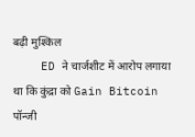बढ़ी मुश्किल
    ED ने चार्जशीट में आरोप लगाया था कि कुंद्रा को Gain Bitcoin पॉन्जी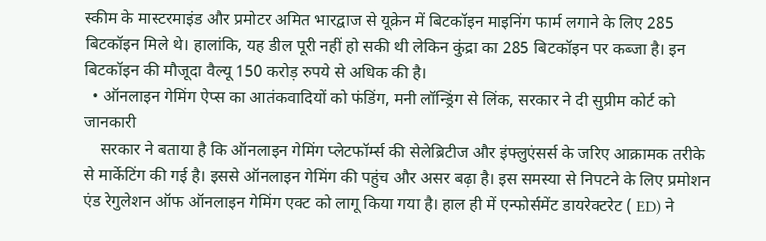स्कीम के मास्टरमाइंड और प्रमोटर अमित भारद्वाज से यूक्रेन में बिटकॉइन माइनिंग फार्म लगाने के लिए 285 बिटकॉइन मिले थे। हालांकि, यह डील पूरी नहीं हो सकी थी लेकिन कुंद्रा का 285 बिटकॉइन पर कब्जा है। इन बिटकॉइन की मौजूदा वैल्यू 150 करोड़ रुपये से अधिक की है।
  • ऑनलाइन गेमिंग ऐप्स का आतंकवादियों को फंडिंग, मनी लॉन्ड्रिंग से लिंक, सरकार ने दी सुप्रीम कोर्ट को जानकारी
    सरकार ने बताया है कि ऑनलाइन गेमिंग प्लेटफॉर्म्स की सेलेब्रिटीज और इंफ्लुएंसर्स के जरिए आक्रामक तरीके से मार्केटिंग की गई है। इससे ऑनलाइन गेमिंग की पहुंच और असर बढ़ा है। इस समस्या से निपटने के लिए प्रमोशन एंड रेगुलेशन ऑफ ऑनलाइन गेमिंग एक्ट को लागू किया गया है। हाल ही में एन्फोर्समेंट डायरेक्टरेट ( ED) ने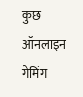कुछ ऑनलाइन गेमिंग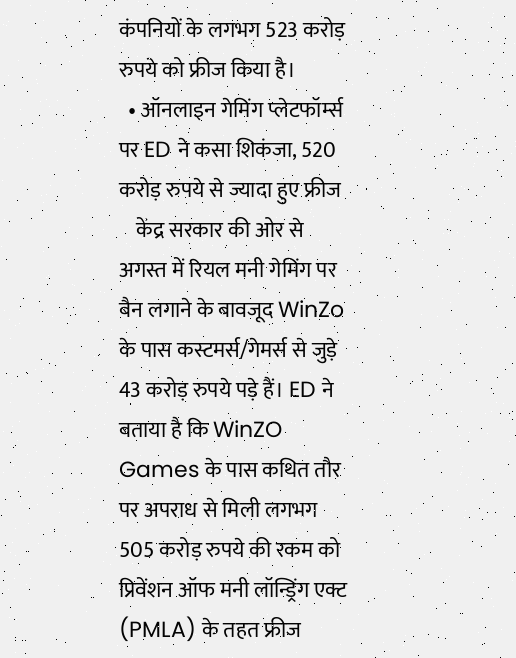कंपनियों के लगभग 523 करोड़ रुपये को फ्रीज किया है।
  • ऑनलाइन गेमिंग प्लेटफॉर्म्स पर ED ने कसा शिकंजा, 520 करोड़ रुपये से ज्यादा हुए फ्रीज
    केंद्र सरकार की ओर से अगस्त में रियल मनी गेमिंग पर बैन लगाने के बावजूद WinZo के पास कस्टमर्स/गेमर्स से जुड़े 43 करोड़ रुपये पड़े हैं। ED ने बताया है कि WinZO Games के पास कथित तौर पर अपराध से मिली लगभग 505 करोड़ रुपये की रकम को प्रिवेंशन ऑफ मनी लॉन्ड्रिंग एक्ट (PMLA) के तहत फ्रीज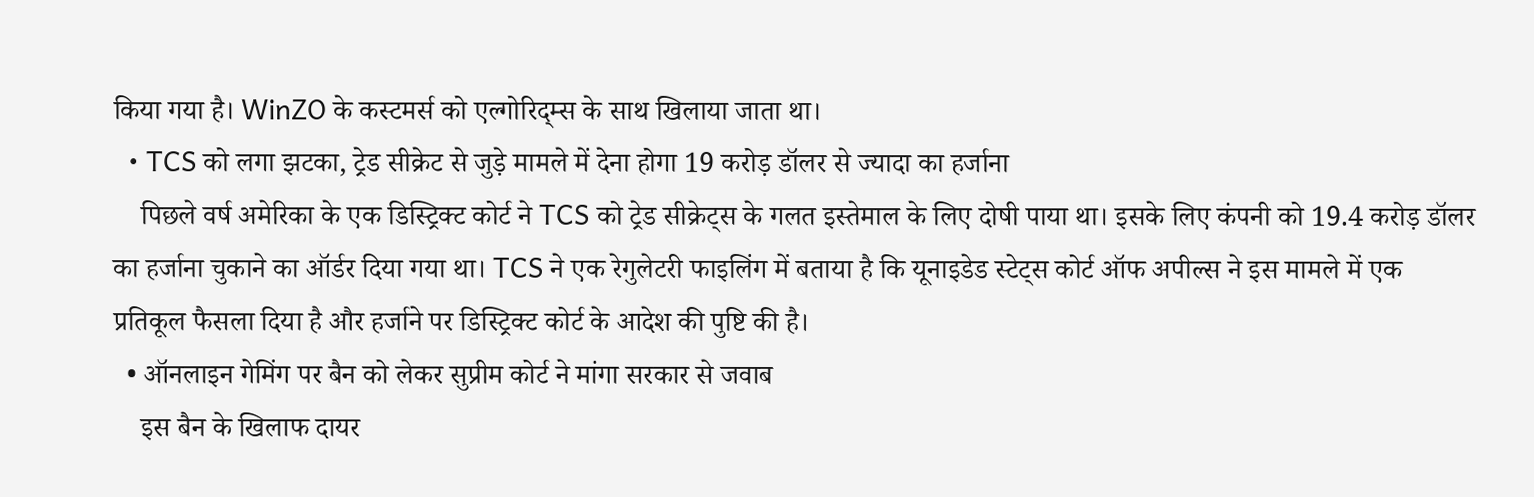किया गया है। WinZO के कस्टमर्स को एल्गोरिद्म्स के साथ खिलाया जाता था।
  • TCS को लगा झटका, ट्रेड सीक्रेट से जुड़े मामले में देना होगा 19 करोड़ डॉलर से ज्यादा का हर्जाना
    पिछले वर्ष अमेरिका के एक डिस्ट्रिक्ट कोर्ट ने TCS को ट्रेड सीक्रेट्स के गलत इस्तेमाल के लिए दोषी पाया था। इसके लिए कंपनी को 19.4 करोड़ डॉलर का हर्जाना चुकाने का ऑर्डर दिया गया था। TCS ने एक रेगुलेटरी फाइलिंग में बताया है कि यूनाइडेड स्टेट्स कोर्ट ऑफ अपील्स ने इस मामले में एक प्रतिकूल फैसला दिया है और हर्जाने पर डिस्ट्रिक्ट कोर्ट के आदेश की पुष्टि की है।
  • ऑनलाइन गेमिंग पर बैन को लेकर सुप्रीम कोर्ट ने मांगा सरकार से जवाब
    इस बैन के खिलाफ दायर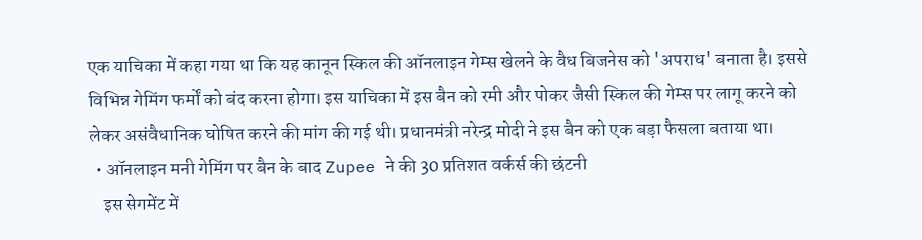एक याचिका में कहा गया था कि यह कानून स्किल की ऑनलाइन गेम्स खेलने के वैध बिजनेस को 'अपराध' बनाता है। इससे विभिन्न गेमिंग फर्मों को बंद करना होगा। इस याचिका में इस बैन को रमी और पोकर जैसी स्किल की गेम्स पर लागू करने को लेकर असंवैधानिक घोषित करने की मांग की गई थी। प्रधानमंत्री नरेन्द्र मोदी ने इस बैन को एक बड़ा फैसला बताया था।
  • ऑनलाइन मनी गेमिंग पर बैन के बाद Zupee ने की 30 प्रतिशत वर्कर्स की छंटनी
    इस सेगमेंट में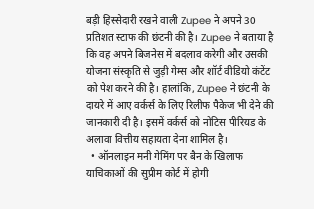बड़ी हिस्सेदारी रखने वाली Zupee ने अपने 30 प्रतिशत स्टाफ की छंटनी की है। Zupee ने बताया है कि वह अपने बिजनेस में बदलाव करेगी और उसकी योजना संस्कृति से जुड़ी गेम्स और शॉर्ट वीडियो कंटेंट को पेश करने की है। हालांकि, Zupee ने छंटनी के दायरे में आए वर्कर्स के लिए रिलीफ पैकेज भी देने की जानकारी दी है। इसमें वर्कर्स को नोटिस पीरियड के अलावा वित्तीय सहायता देना शामिल है।
  • ऑनलाइन मनी गेमिंग पर बैन के खिलाफ याचिकाओं की सुप्रीम कोर्ट में होगी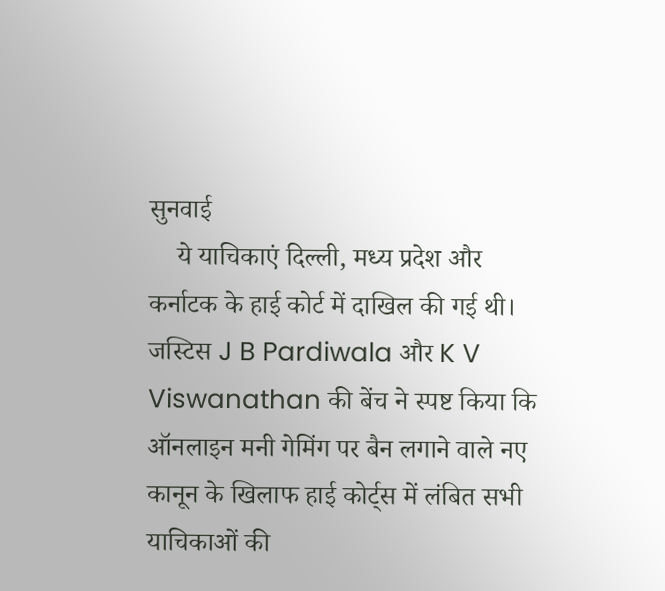सुनवाई
    ये याचिकाएं दिल्ली, मध्य प्रदेश और कर्नाटक के हाई कोर्ट में दाखिल की गई थी। जस्टिस J B Pardiwala और K V Viswanathan की बेंच ने स्पष्ट किया कि ऑनलाइन मनी गेमिंग पर बैन लगाने वाले नए कानून के खिलाफ हाई कोर्ट्स में लंबित सभी याचिकाओं की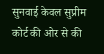सुनवाई केवल सुप्रीम कोर्ट की ओर से की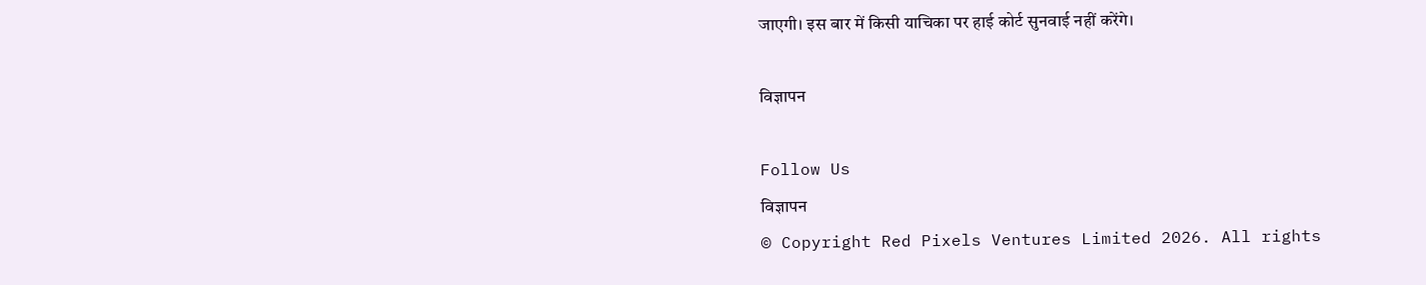जाएगी। इस बार में किसी याचिका पर हाई कोर्ट सुनवाई नहीं करेंगे।

विज्ञापन

Follow Us
विज्ञापन
© Copyright Red Pixels Ventures Limited 2026. All rights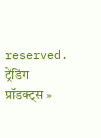reserved.
ट्रेंडिंग प्रॉडक्ट्स »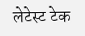लेटेस्ट टेक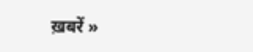ख़बरें »